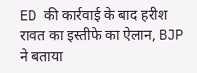ED की कार्रवाई के बाद हरीश रावत का इस्तीफे का ऐलान, BJP ने बताया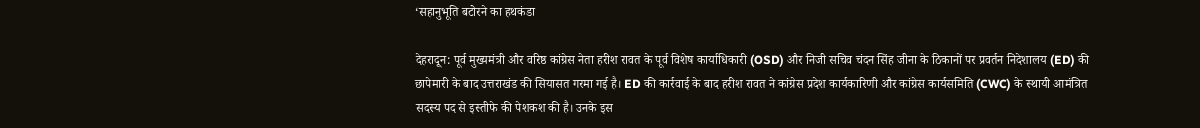‘सहानुभूति बटोरने का हथकंडा

देहरादून: पूर्व मुख्यमंत्री और वरिष्ठ कांग्रेस नेता हरीश रावत के पूर्व विशेष कार्याधिकारी (OSD) और निजी सचिव चंदन सिंह जीना के ठिकानों पर प्रवर्तन निदेशालय (ED) की छापेमारी के बाद उत्तराखंड की सियासत गरमा गई है। ED की कार्रवाई के बाद हरीश रावत ने कांग्रेस प्रदेश कार्यकारिणी और कांग्रेस कार्यसमिति (CWC) के स्थायी आमंत्रित सदस्य पद से इस्तीफे की पेशकश की है। उनके इस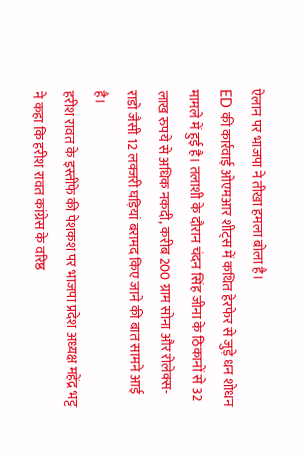ऐलान पर भाजपा ने तीखा हमला बोला है।
ED की कार्रवाई ओएमआर शीट्स में कथित हेरफेर से जुड़े धन शोधन मामले में हुई है। तलाशी के दौरान चंदन सिंह जीना के ठिकानों से 32 लाख रुपये से अधिक नकदी, करीब 200 ग्राम सोना और रोलेक्स-राडो जैसी 12 लक्जरी घड़ियां बरामद किए जाने की बात सामने आई है।
हरीश रावत के इस्तीफे की पेशकश पर भाजपा प्रदेश अध्यक्ष महेंद्र भट्ट ने कहा कि हरीश रावत कांग्रेस के वरिष्ठ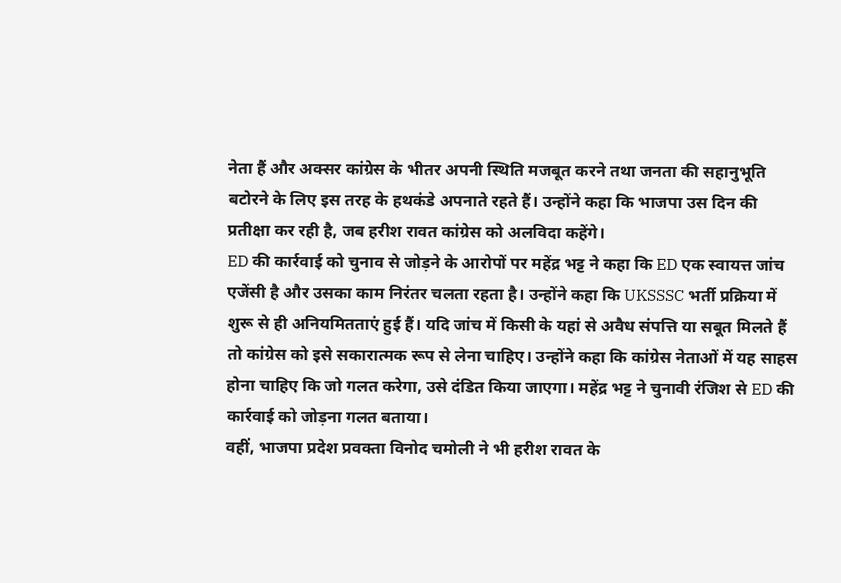नेता हैं और अक्सर कांग्रेस के भीतर अपनी स्थिति मजबूत करने तथा जनता की सहानुभूति बटोरने के लिए इस तरह के हथकंडे अपनाते रहते हैं। उन्होंने कहा कि भाजपा उस दिन की प्रतीक्षा कर रही है, जब हरीश रावत कांग्रेस को अलविदा कहेंगे।
ED की कार्रवाई को चुनाव से जोड़ने के आरोपों पर महेंद्र भट्ट ने कहा कि ED एक स्वायत्त जांच एजेंसी है और उसका काम निरंतर चलता रहता है। उन्होंने कहा कि UKSSSC भर्ती प्रक्रिया में शुरू से ही अनियमितताएं हुई हैं। यदि जांच में किसी के यहां से अवैध संपत्ति या सबूत मिलते हैं तो कांग्रेस को इसे सकारात्मक रूप से लेना चाहिए। उन्होंने कहा कि कांग्रेस नेताओं में यह साहस होना चाहिए कि जो गलत करेगा, उसे दंडित किया जाएगा। महेंद्र भट्ट ने चुनावी रंजिश से ED की कार्रवाई को जोड़ना गलत बताया।
वहीं, भाजपा प्रदेश प्रवक्ता विनोद चमोली ने भी हरीश रावत के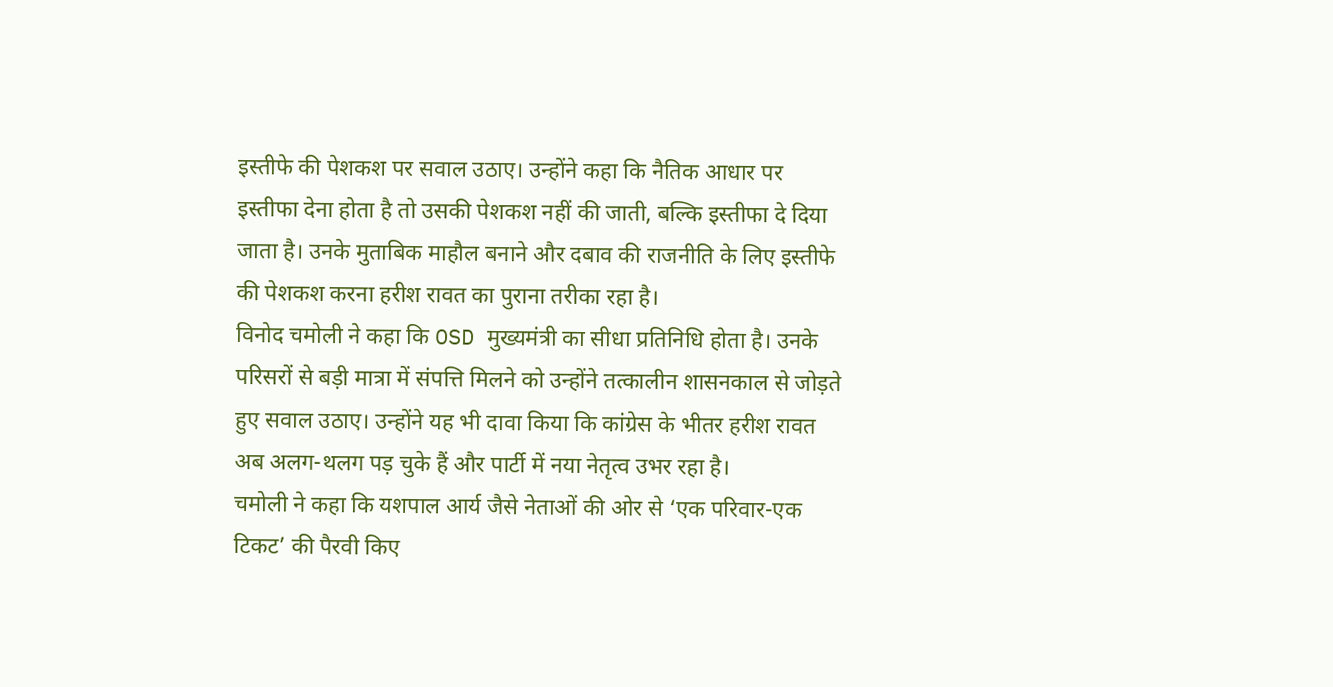इस्तीफे की पेशकश पर सवाल उठाए। उन्होंने कहा कि नैतिक आधार पर इस्तीफा देना होता है तो उसकी पेशकश नहीं की जाती, बल्कि इस्तीफा दे दिया जाता है। उनके मुताबिक माहौल बनाने और दबाव की राजनीति के लिए इस्तीफे की पेशकश करना हरीश रावत का पुराना तरीका रहा है।
विनोद चमोली ने कहा कि OSD मुख्यमंत्री का सीधा प्रतिनिधि होता है। उनके परिसरों से बड़ी मात्रा में संपत्ति मिलने को उन्होंने तत्कालीन शासनकाल से जोड़ते हुए सवाल उठाए। उन्होंने यह भी दावा किया कि कांग्रेस के भीतर हरीश रावत अब अलग-थलग पड़ चुके हैं और पार्टी में नया नेतृत्व उभर रहा है।
चमोली ने कहा कि यशपाल आर्य जैसे नेताओं की ओर से ‘एक परिवार-एक टिकट’ की पैरवी किए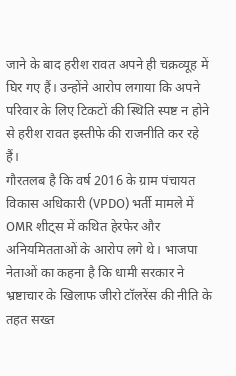जाने के बाद हरीश रावत अपने ही चक्रव्यूह में घिर गए हैं। उन्होंने आरोप लगाया कि अपने परिवार के लिए टिकटों की स्थिति स्पष्ट न होने से हरीश रावत इस्तीफे की राजनीति कर रहे हैं।
गौरतलब है कि वर्ष 2016 के ग्राम पंचायत विकास अधिकारी (VPDO) भर्ती मामले में OMR शीट्स में कथित हेरफेर और अनियमितताओं के आरोप लगे थे। भाजपा नेताओं का कहना है कि धामी सरकार ने भ्रष्टाचार के खिलाफ जीरो टॉलरेंस की नीति के तहत सख्त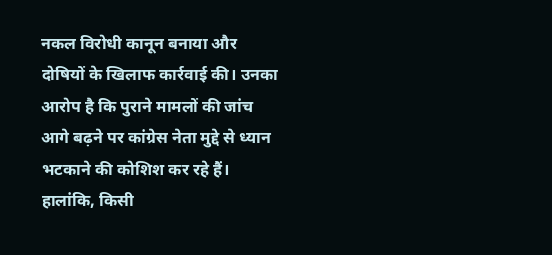नकल विरोधी कानून बनाया और दोषियों के खिलाफ कार्रवाई की। उनका आरोप है कि पुराने मामलों की जांच आगे बढ़ने पर कांग्रेस नेता मुद्दे से ध्यान भटकाने की कोशिश कर रहे हैं।
हालांकि, किसी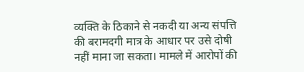व्यक्ति के ठिकाने से नकदी या अन्य संपत्ति की बरामदगी मात्र के आधार पर उसे दोषी नहीं माना जा सकता। मामले में आरोपों की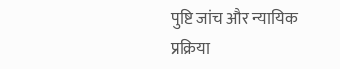पुष्टि जांच और न्यायिक प्रक्रिया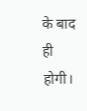के बाद ही होगी।